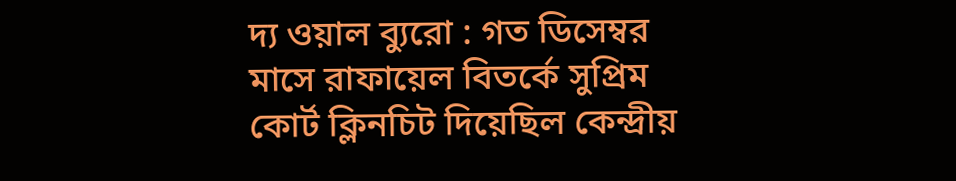দ্য ওয়াল ব্যুরো : গত ডিসেম্বর মাসে রাফায়েল বিতর্কে সুপ্রিম কোর্ট ক্লিনচিট দিয়েছিল কেন্দ্রীয়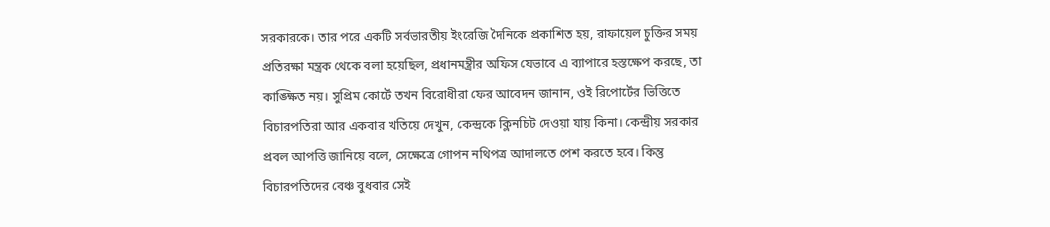সরকারকে। তার পরে একটি সর্বভারতীয় ইংরেজি দৈনিকে প্রকাশিত হয়, রাফায়েল চুক্তির সময় প্রতিরক্ষা মন্ত্রক থেকে বলা হয়েছিল, প্রধানমন্ত্রীর অফিস যেভাবে এ ব্যাপারে হস্তক্ষেপ করছে, তা কাঙ্ক্ষিত নয়। সুপ্রিম কোর্টে তখন বিরোধীরা ফের আবেদন জানান, ওই রিপোর্টের ভিত্তিতে বিচারপতিরা আর একবার খতিয়ে দেখুন, কেন্দ্রকে ক্লিনচিট দেওয়া যায় কিনা। কেন্দ্রীয় সরকার প্রবল আপত্তি জানিয়ে বলে, সেক্ষেত্রে গোপন নথিপত্র আদালতে পেশ করতে হবে। কিন্তু বিচারপতিদের বেঞ্চ বুধবার সেই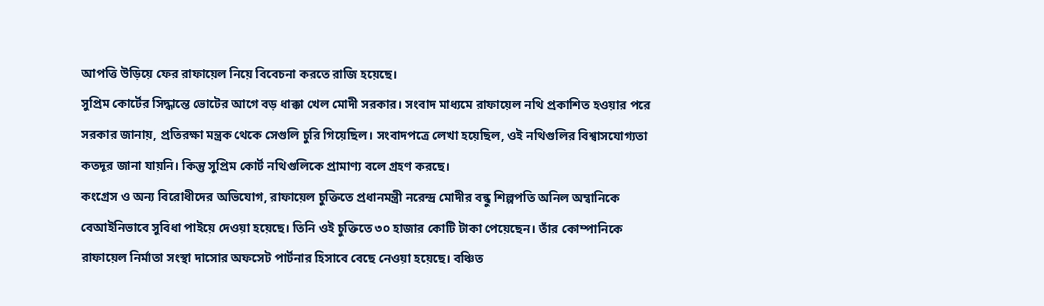আপত্তি উড়িয়ে ফের রাফায়েল নিয়ে বিবেচনা করতে রাজি হয়েছে।
সুপ্রিম কোর্টের সিদ্ধান্তে ভোটের আগে বড় ধাক্কা খেল মোদী সরকার। সংবাদ মাধ্যমে রাফায়েল নথি প্রকাশিত হওয়ার পরে সরকার জানায়, প্রতিরক্ষা মন্ত্রক থেকে সেগুলি চুরি গিয়েছিল। সংবাদপত্রে লেখা হয়েছিল, ওই নথিগুলির বিশ্বাসযোগ্যতা কতদূর জানা যায়নি। কিন্তু সুপ্রিম কোর্ট নথিগুলিকে প্রামাণ্য বলে গ্রহণ করছে।
কংগ্রেস ও অন্য বিরোধীদের অভিযোগ, রাফায়েল চুক্তিতে প্রধানমন্ত্রী নরেন্দ্র মোদীর বন্ধু শিল্পপতি অনিল অম্বানিকে বেআইনিভাবে সুবিধা পাইয়ে দেওয়া হয়েছে। তিনি ওই চুক্তিতে ৩০ হাজার কোটি টাকা পেয়েছেন। তাঁর কোম্পানিকে রাফায়েল নির্মাতা সংস্থা দাসোর অফসেট পার্টনার হিসাবে বেছে নেওয়া হয়েছে। বঞ্চিত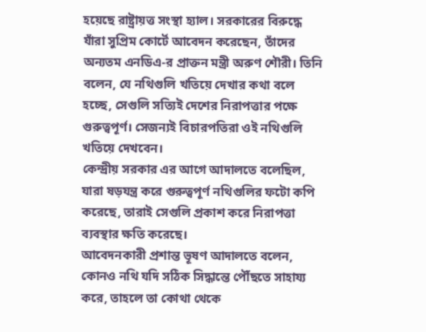হয়েছে রাষ্ট্রায়ত্ত সংস্থা হ্যাল। সরকারের বিরুদ্ধে যাঁরা সুপ্রিম কোর্টে আবেদন করেছেন, তাঁদের অন্যতম এনডিএ-র প্রাক্তন মন্ত্রী অরুণ শৌরী। তিনি বলেন, যে নথিগুলি খতিয়ে দেখার কথা বলে হচ্ছে, সেগুলি সত্যিই দেশের নিরাপত্তার পক্ষে গুরুত্বপূর্ণ। সেজন্যই বিচারপতিরা ওই নথিগুলি খতিয়ে দেখবেন।
কেন্দ্রীয় সরকার এর আগে আদালতে বলেছিল, যারা ষড়যন্ত্র করে গুরুত্বপূর্ণ নথিগুলির ফটো কপি করেছে, তারাই সেগুলি প্রকাশ করে নিরাপত্তা ব্যবস্থার ক্ষতি করেছে।
আবেদনকারী প্রশান্ত ভূষণ আদালতে বলেন, কোনও নথি যদি সঠিক সিদ্ধান্তে পৌঁছতে সাহায্য করে, তাহলে তা কোথা থেকে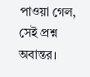পাওয়া গেল, সেই প্রশ্ন অবান্তর।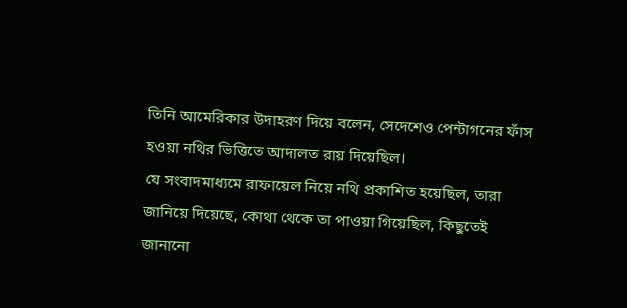তিনি আমেরিকার উদাহরণ দিয়ে বলেন, সেদেশেও পেন্টাগনের ফাঁস হওয়া নথির ভিত্তিতে আদালত রায় দিয়েছিল।
যে সংবাদমাধ্যমে রাফায়েল নিয়ে নথি প্রকাশিত হয়েছিল, তারা জানিয়ে দিয়েছে, কোথা থেকে তা পাওয়া গিয়েছিল, কিছুতেই জানানো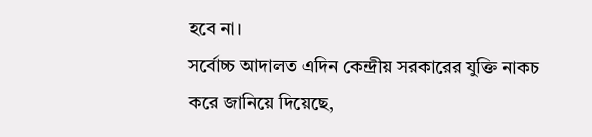হবে না।
সর্বোচ্চ আদালত এদিন কেন্দ্রীয় সরকারের যুক্তি নাকচ করে জানিয়ে দিয়েছে,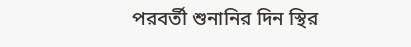পরবর্তী শুনানির দিন স্থির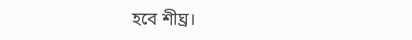হবে শীঘ্র।